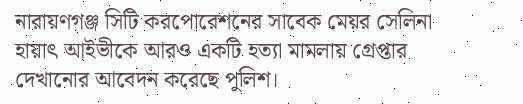নারায়ণগঞ্জ সিটি করপোরেশনের সাবেক মেয়র সেলিনা হায়াৎ আইভীকে আরও একটি হত্যা মামলায় গ্রেপ্তার দেখানোর আবেদন করেছে পুলিশ।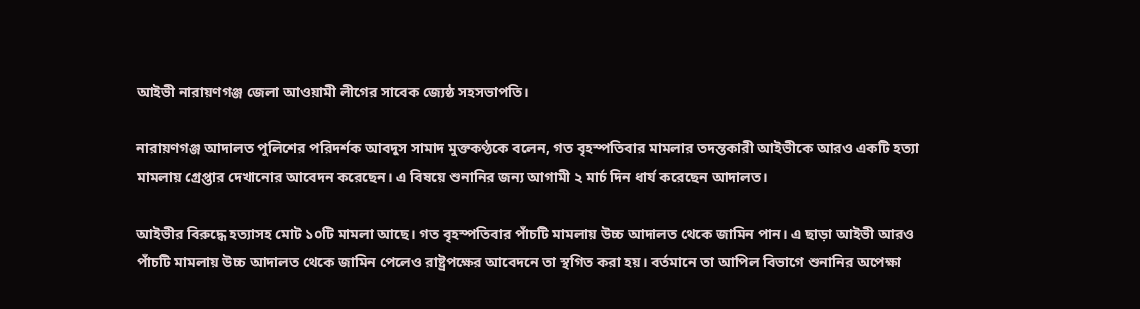আইভী নারায়ণগঞ্জ জেলা আওয়ামী লীগের সাবেক জ্যেষ্ঠ সহসভাপতি।

নারায়ণগঞ্জ আদালত পুলিশের পরিদর্শক আবদুস সামাদ মুক্তকণ্ঠকে বলেন, গত বৃহস্পতিবার মামলার তদন্তকারী আইভীকে আরও একটি হত্যা মামলায় গ্রেপ্তার দেখানোর আবেদন করেছেন। এ বিষয়ে শুনানির জন্য আগামী ২ মার্চ দিন ধার্য করেছেন আদালত।

আইভীর বিরুদ্ধে হত্যাসহ মোট ১০টি মামলা আছে। গত বৃহস্পতিবার পাঁচটি মামলায় উচ্চ আদালত থেকে জামিন পান। এ ছাড়া আইভী আরও পাঁচটি মামলায় উচ্চ আদালত থেকে জামিন পেলেও রাষ্ট্রপক্ষের আবেদনে তা স্থগিত করা হয়। বর্তমানে তা আপিল বিভাগে শুনানির অপেক্ষা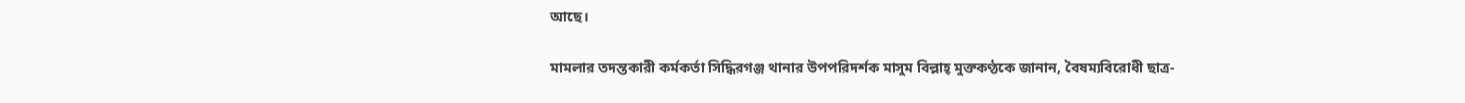আছে।

মামলার তদন্তকারী কর্মকর্তা সিদ্ধিরগঞ্জ থানার উপপরিদর্শক মাসুম বিল্লাহ্ মুক্তকণ্ঠকে জানান, বৈষম্যবিরোধী ছাত্র-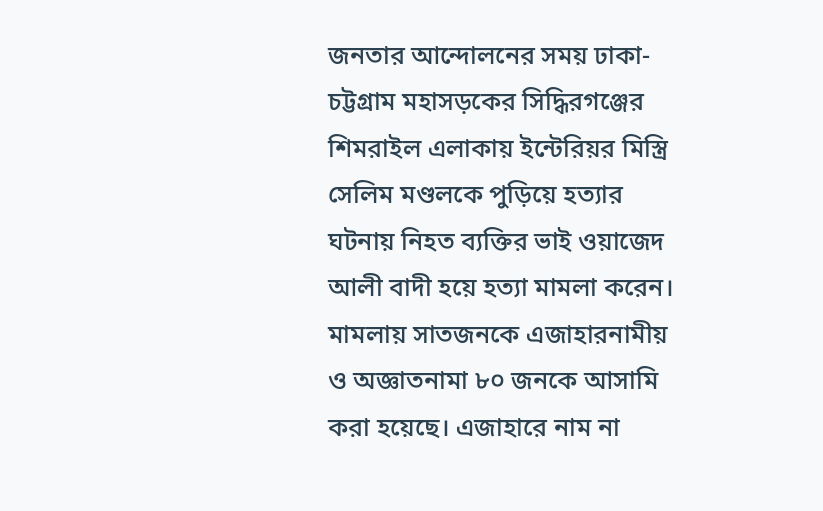জনতার আন্দোলনের সময় ঢাকা-চট্টগ্রাম মহাসড়কের সিদ্ধিরগঞ্জের শিমরাইল এলাকায় ইন্টেরিয়র মিস্ত্রি সেলিম মণ্ডলকে পুড়িয়ে হত্যার ঘটনায় নিহত ব্যক্তির ভাই ওয়াজেদ আলী বাদী হয়ে হত্যা মামলা করেন। মামলায় সাতজনকে এজাহারনামীয় ও অজ্ঞাতনামা ৮০ জনকে আসামি করা হয়েছে। এজাহারে নাম না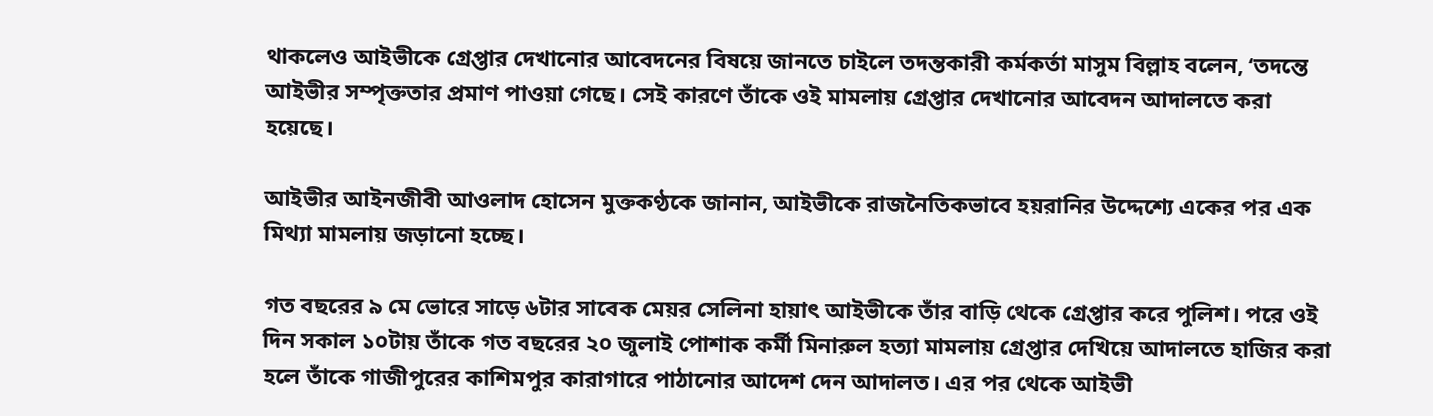থাকলেও আইভীকে গ্রেপ্তার দেখানোর আবেদনের বিষয়ে জানতে চাইলে তদন্তকারী কর্মকর্তা মাসুম বিল্লাহ বলেন, ‘তদন্তে আইভীর সম্পৃক্ততার প্রমাণ পাওয়া গেছে। সেই কারণে তাঁকে ওই মামলায় গ্রেপ্তার দেখানোর আবেদন আদালতে করা হয়েছে।

আইভীর আইনজীবী আওলাদ হোসেন মুক্তকণ্ঠকে জানান, আইভীকে রাজনৈতিকভাবে হয়রানির উদ্দেশ্যে একের পর এক মিথ্যা মামলায় জড়ানো হচ্ছে।

গত বছরের ৯ মে ভোরে সাড়ে ৬টার সাবেক মেয়র সেলিনা হায়াৎ আইভীকে তাঁর বাড়ি থেকে গ্রেপ্তার করে পুলিশ। পরে ওই দিন সকাল ১০টায় তাঁকে গত বছরের ২০ জুলাই পোশাক কর্মী মিনারুল হত্যা মামলায় গ্রেপ্তার দেখিয়ে আদালতে হাজির করা হলে তাঁকে গাজীপুরের কাশিমপুর কারাগারে পাঠানোর আদেশ দেন আদালত। এর পর থেকে আইভী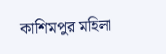কাশিমপুর মহিলা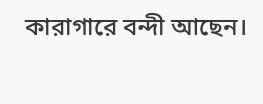কারাগারে বন্দী আছেন।